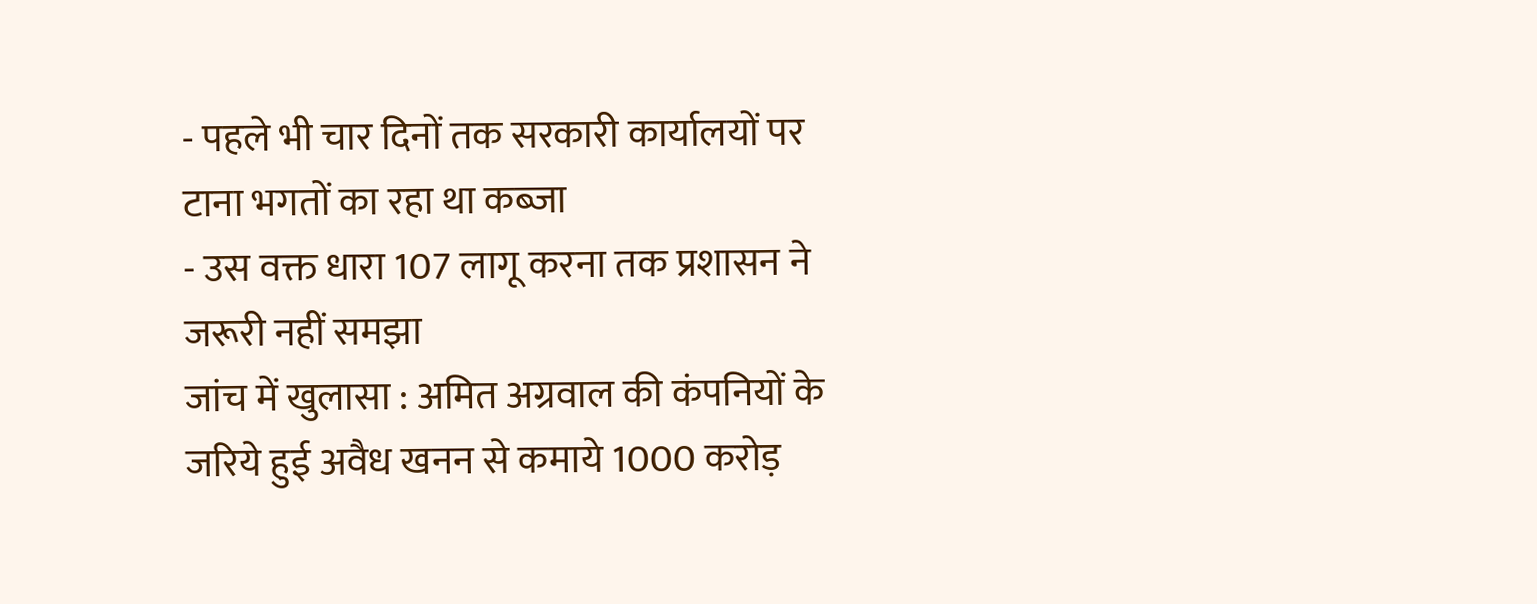- पहले भी चार दिनों तक सरकारी कार्यालयों पर टाना भगतों का रहा था कब्जा
- उस वक्त धारा 107 लागू करना तक प्रशासन ने जरूरी नहीं समझा
जांच में खुलासा : अमित अग्रवाल की कंपनियों के जरिये हुई अवैध खनन से कमाये 1000 करोड़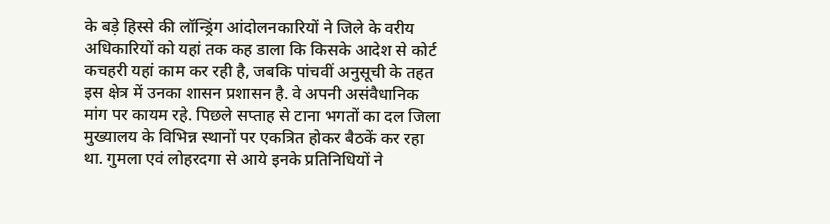के बड़े हिस्से की लॉन्ड्रिंग आंदोलनकारियों ने जिले के वरीय अधिकारियों को यहां तक कह डाला कि किसके आदेश से कोर्ट कचहरी यहां काम कर रही है, जबकि पांचवीं अनुसूची के तहत इस क्षेत्र में उनका शासन प्रशासन है. वे अपनी असंवैधानिक मांग पर कायम रहे. पिछले सप्ताह से टाना भगतों का दल जिला मुख्यालय के विभिन्न स्थानों पर एकत्रित होकर बैठकें कर रहा था. गुमला एवं लोहरदगा से आये इनके प्रतिनिधियों ने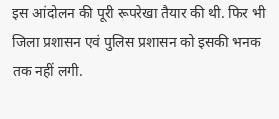इस आंदोलन की पूरी रूपरेखा तैयार की थी. फिर भी जिला प्रशासन एवं पुलिस प्रशासन को इसकी भनक तक नहीं लगी.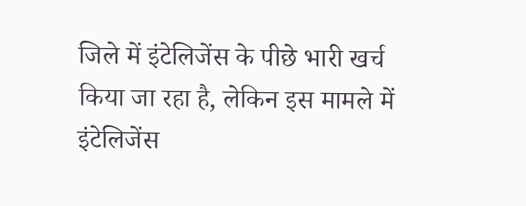जिले में इंटेलिजेंस के पीछे भारी खर्च किया जा रहा है, लेकिन इस मामले में इंटेलिजेंस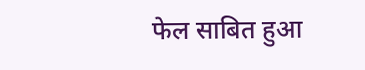फेल साबित हुआ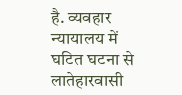है. व्यवहार न्यायालय में घटित घटना से लातेहारवासी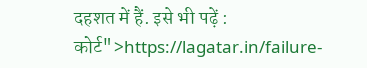दहशत में हैं. इसे भी पढ़ें : कोर्ट">https://lagatar.in/failure-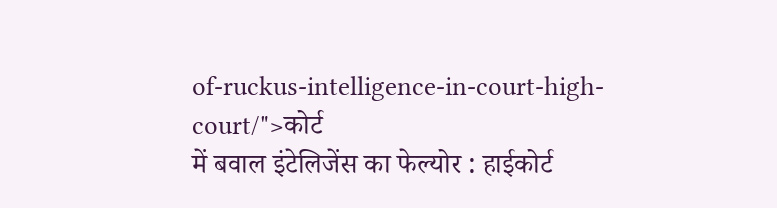of-ruckus-intelligence-in-court-high-court/">कोर्ट
में बवाल इंटेलिजेंस का फेल्योर : हाईकोर्ट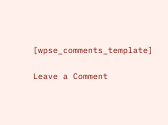[wpse_comments_template]

Leave a Comment